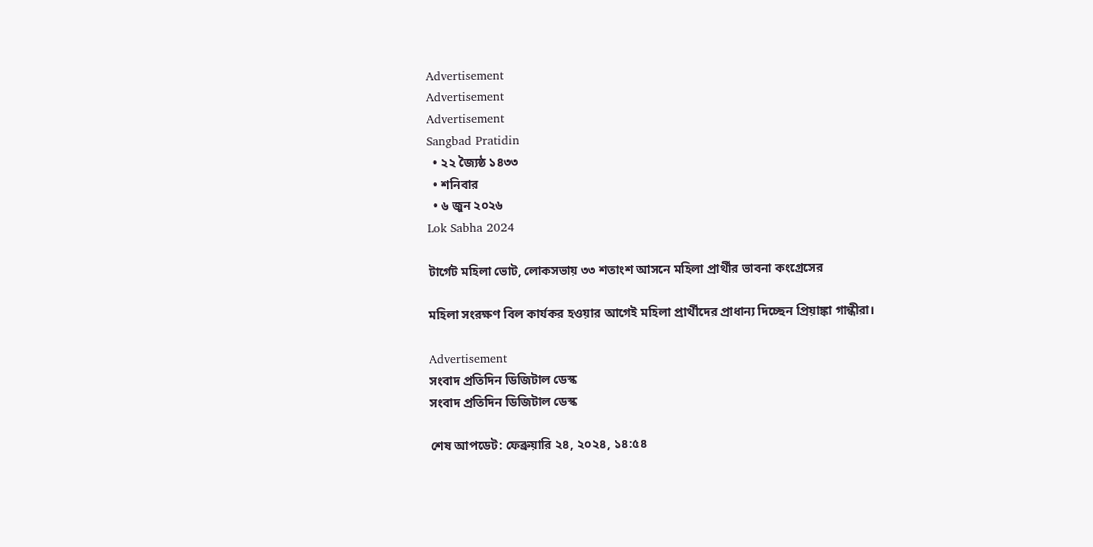Advertisement
Advertisement
Advertisement
Sangbad Pratidin
  • ২২ জ্যৈষ্ঠ ১৪৩৩
  • শনিবার
  • ৬ জুন ২০২৬
Lok Sabha 2024

টার্গেট মহিলা ভোট, লোকসভায় ৩৩ শতাংশ আসনে মহিলা প্রার্থীর ভাবনা কংগ্রেসের

মহিলা সংরক্ষণ বিল কার্যকর হওয়ার আগেই মহিলা প্রার্থীদের প্রাধান্য দিচ্ছেন প্রিয়াঙ্কা গান্ধীরা।

Advertisement
সংবাদ প্রতিদিন ডিজিটাল ডেস্ক
সংবাদ প্রতিদিন ডিজিটাল ডেস্ক

শেষ আপডেট: ফেব্রুয়ারি ২৪, ২০২৪, ১৪:৫৪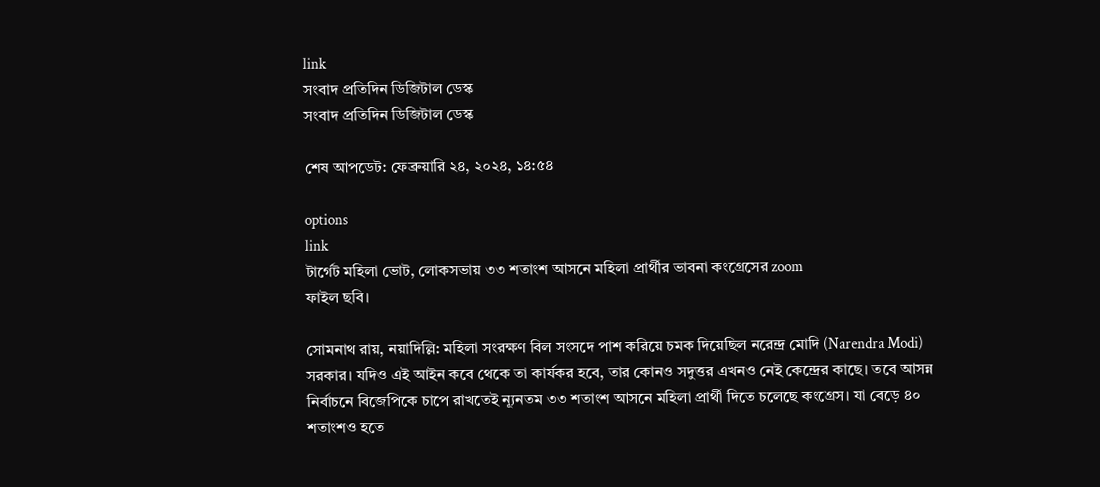link
সংবাদ প্রতিদিন ডিজিটাল ডেস্ক
সংবাদ প্রতিদিন ডিজিটাল ডেস্ক

শেষ আপডেট: ফেব্রুয়ারি ২৪, ২০২৪, ১৪:৫৪

options
link
টার্গেট মহিলা ভোট, লোকসভায় ৩৩ শতাংশ আসনে মহিলা প্রার্থীর ভাবনা কংগ্রেসের zoom
ফাইল ছবি।

সোমনাথ রায়, নয়াদিল্লি: মহিলা সংরক্ষণ বিল সংসদে পাশ করিয়ে চমক দিয়েছিল নরেন্দ্র মোদি (Narendra Modi) সরকার। যদিও এই আইন কবে থেকে তা কার্যকর হবে, তার কোনও সদুত্তর এখনও নেই কেন্দ্রের কাছে। তবে আসন্ন নির্বাচনে বিজেপিকে চাপে রাখতেই ন্যূনতম ৩৩ শতাংশ আসনে মহিলা প্রার্থী দিতে চলেছে কংগ্রেস। যা বেড়ে ৪০ শতাংশও হতে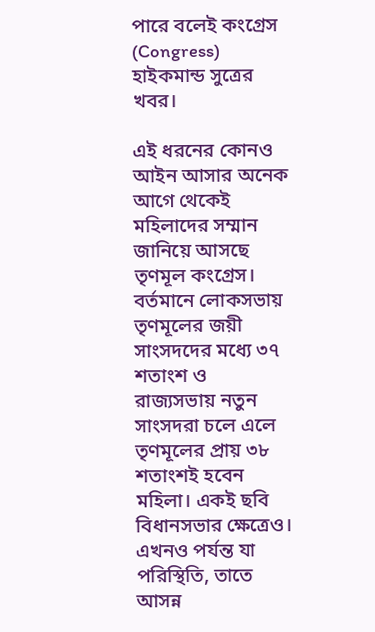পারে বলেই কংগ্রেস (Congress) হাইকমান্ড সুত্রের খবর।

এই ধরনের কোনও আইন আসার অনেক আগে থেকেই মহিলাদের সম্মান জানিয়ে আসছে তৃণমূল কংগ্রেস। বর্তমানে লোকসভায় তৃণমূলের জয়ী সাংসদদের মধ্যে ৩৭ শতাংশ ও রাজ্যসভায় নতুন সাংসদরা চলে এলে তৃণমূলের প্রায় ৩৮ শতাংশই হবেন মহিলা। একই ছবি বিধানসভার ক্ষেত্রেও। এখনও পর্যন্ত যা পরিস্থিতি, তাতে আসন্ন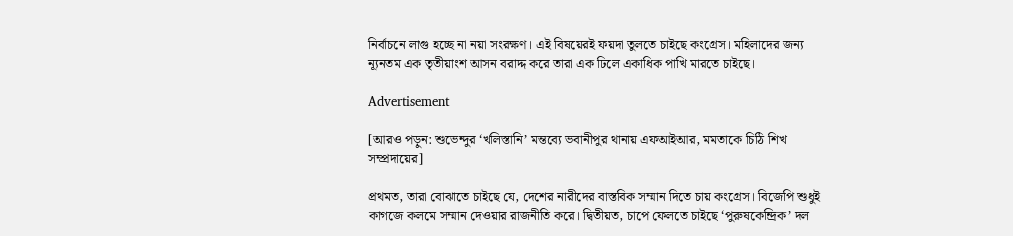নির্বাচনে লাগু হচ্ছে না নয়া সংরক্ষণ। এই বিষয়েরই ফয়দা তুলতে চাইছে কংগ্রেস। মহিলাদের জন্য ন্যূনতম এক তৃতীয়াংশ আসন বরাদ্দ করে তারা এক ঢিলে একাধিক পাখি মারতে চাইছে।

Advertisement

[আরও পড়ুন: শুভেন্দুর ‘খলিস্তানি’ মন্তব্যে ভবানীপুর থানায় এফআইআর, মমতাকে চিঠি শিখ সম্প্রদায়ের]

প্রথমত, তারা বোঝাতে চাইছে যে, দেশের নারীদের বাস্তবিক সম্মান দিতে চায় কংগ্রেস। বিজেপি শুধুই কাগজে কলমে সম্মান দেওয়ার রাজনীতি করে। দ্বিতীয়ত, চাপে ফেলতে চাইছে ‘পুরুষকেন্দ্রিক’ দল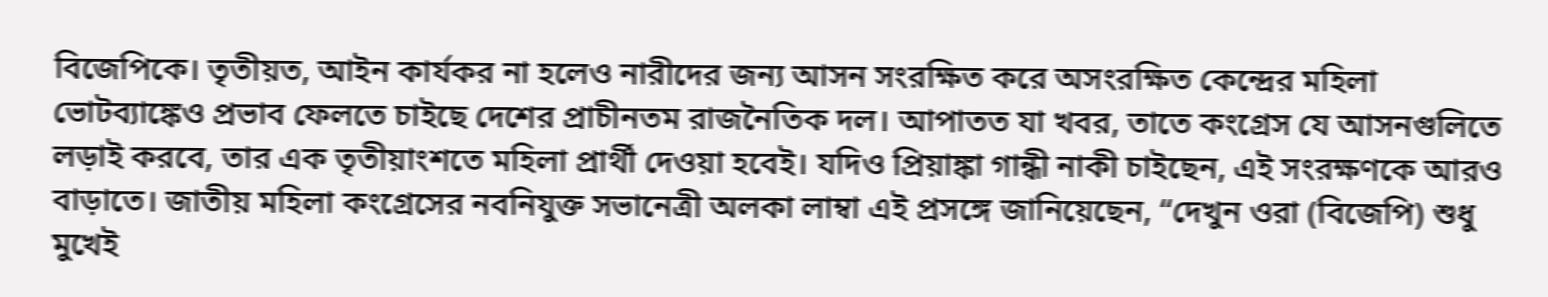বিজেপিকে। তৃতীয়ত, আইন কার্যকর না হলেও নারীদের জন্য আসন সংরক্ষিত করে অসংরক্ষিত কেন্দ্রের মহিলা ভোটব্যাঙ্কেও প্রভাব ফেলতে চাইছে দেশের প্রাচীনতম রাজনৈতিক দল। আপাতত যা খবর, তাতে কংগ্রেস যে আসনগুলিতে লড়াই করবে, তার এক তৃতীয়াংশতে মহিলা প্রার্থী দেওয়া হবেই। যদিও প্রিয়াঙ্কা গান্ধী নাকী চাইছেন, এই সংরক্ষণকে আরও বাড়াতে। জাতীয় মহিলা কংগ্রেসের নবনিযুক্ত সভানেত্রী অলকা লাম্বা এই প্রসঙ্গে জানিয়েছেন, “দেখুন ওরা (বিজেপি) শুধু মুখেই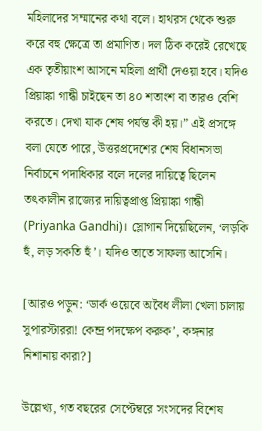মহিলাদের সম্মানের কথা বলে। হাথরস থেকে শুরু করে বহু ক্ষেত্রে তা প্রমাণিত। দল ঠিক করেই রেখেছে এক তৃতীয়াংশ আসনে মহিলা প্রার্থী দেওয়া হবে। যদিও প্রিয়াঙ্কা গান্ধী চাইছেন তা ৪০ শতাংশ বা তারও বেশি করতে। দেখা যাক শেষ পর্যন্ত কী হয়।” এই প্রসঙ্গে বলা যেতে পারে, উত্তরপ্রদেশের শেষ বিধানসভা নির্বাচনে পদাধিকার বলে দলের দায়িত্বে ছিলেন তৎকালীন রাজ্যের দায়িত্বপ্রাপ্ত প্রিয়াঙ্কা গান্ধী (Priyanka Gandhi)। স্লোগান দিয়েছিলেন, ‘লড়কি হুঁ, লড় সকতি হুঁ’। যদিও তাতে সাফল্য আসেনি।

[আরও পড়ুন: ‘ডার্ক ওয়েবে অবৈধ লীলা খেলা চালায় সুপারস্টাররা! কেন্দ্র পদক্ষেপ করুক’, কঙ্গনার নিশানায় কারা?]

উল্লেখ্য, গত বছরের সেপ্টেম্বরে সংসদের বিশেষ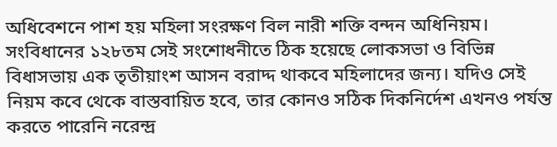অধিবেশনে পাশ হয় মহিলা সংরক্ষণ বিল নারী শক্তি বন্দন অধিনিয়ম। সংবিধানের ১২৮তম সেই সংশোধনীতে ঠিক হয়েছে লোকসভা ও বিভিন্ন বিধাসভায় এক তৃতীয়াংশ আসন বরাদ্দ থাকবে মহিলাদের জন্য। যদিও সেই নিয়ম কবে থেকে বাস্তবায়িত হবে, তার কোনও সঠিক দিকনির্দেশ এখনও পর্যন্ত করতে পারেনি নরেন্দ্র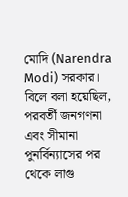মোদি (Narendra Modi) সরকার। বিলে বলা হয়েছিল, পরবর্তী জনগণনা এবং সীমানা পুনর্বিন্যাসের পর থেকে লাগু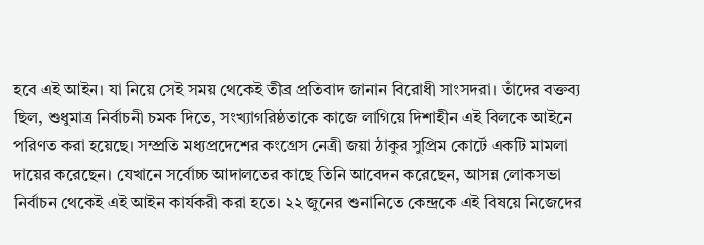হবে এই আইন। যা নিয়ে সেই সময় থেকেই তীব্র প্রতিবাদ জানান বিরোধী সাংসদরা। তাঁদের বক্তব্য ছিল, শুধুমাত্র নির্বাচনী চমক দিতে, সংখ্যাগরিষ্ঠতাকে কাজে লাগিয়ে দিশাহীন এই বিলকে আইনে পরিণত করা হয়েছে। সম্প্রতি মধ্যপ্রদেশের কংগ্রেস নেত্রী জয়া ঠাকুর সুপ্রিম কোর্টে একটি মামলা দায়ের করেছেন। যেখানে সর্বোচ্চ আদালতের কাছে তিনি আবেদন করেছেন, আসন্ন লোকসভা নির্বাচন থেকেই এই আইন কার্যকরী করা হতে। ২২ জুনের শুনানিতে কেন্দ্রকে এই বিষয়ে নিজেদের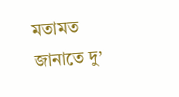মতামত জানাতে দু’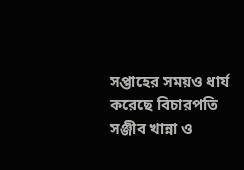সপ্তাহের সময়ও ধার্য করেছে বিচারপতি সঞ্জীব খান্না ও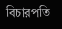বিচারপতি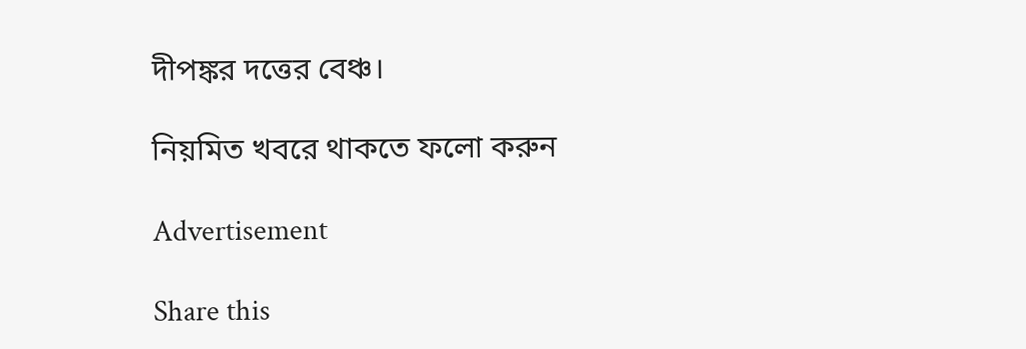দীপঙ্কর দত্তের বেঞ্চ।

নিয়মিত খবরে থাকতে ফলো করুন

Advertisement

Share this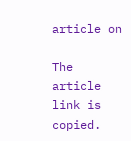article on

The article link is copied.